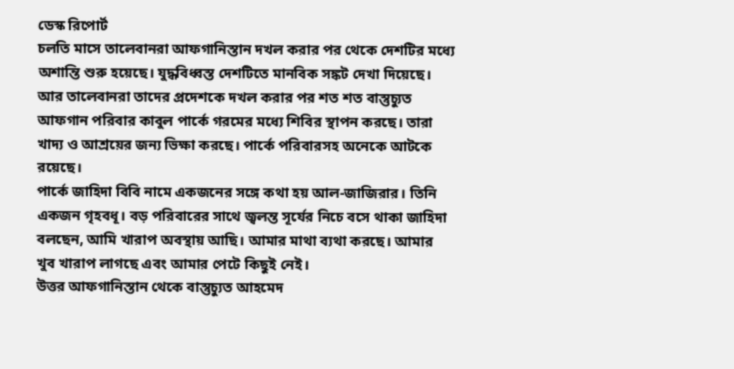ডেস্ক রিপোর্ট
চলতি মাসে তালেবানরা আফগানিস্তান দখল করার পর থেকে দেশটির মধ্যে অশান্তি শুরু হয়েছে। যুদ্ধবিধ্বস্ত দেশটিতে মানবিক সঙ্কট দেখা দিয়েছে। আর তালেবানরা তাদের প্রদেশকে দখল করার পর শত শত বাস্তুচ্যুত আফগান পরিবার কাবুল পার্কে গরমের মধ্যে শিবির স্থাপন করছে। তারা খাদ্য ও আশ্রয়ের জন্য ভিক্ষা করছে। পার্কে পরিবারসহ অনেকে আটকে রয়েছে।
পার্কে জাহিদা বিবি নামে একজনের সঙ্গে কথা হয় আল-জাজিরার। তিনি একজন গৃহবধূ। বড় পরিবারের সাথে জ্বলন্ত সূর্যের নিচে বসে থাকা জাহিদা বলছেন, আমি খারাপ অবস্থায় আছি। আমার মাথা ব্যথা করছে। আমার খুব খারাপ লাগছে এবং আমার পেটে কিছুই নেই।
উত্তর আফগানিস্তান থেকে বাস্তুচ্যুত আহমেদ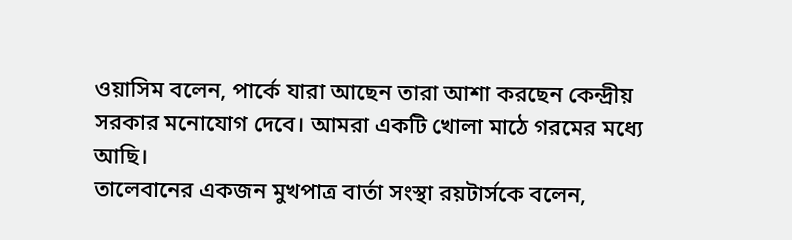ওয়াসিম বলেন, পার্কে যারা আছেন তারা আশা করছেন কেন্দ্রীয় সরকার মনোযোগ দেবে। আমরা একটি খোলা মাঠে গরমের মধ্যে আছি।
তালেবানের একজন মুখপাত্র বার্তা সংস্থা রয়টার্সকে বলেন,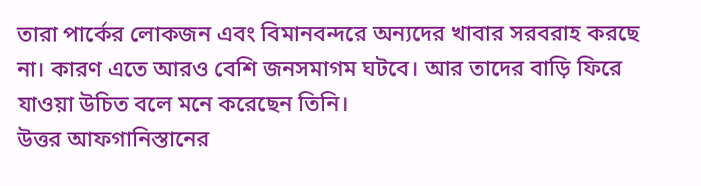তারা পার্কের লোকজন এবং বিমানবন্দরে অন্যদের খাবার সরবরাহ করছে না। কারণ এতে আরও বেশি জনসমাগম ঘটবে। আর তাদের বাড়ি ফিরে যাওয়া উচিত বলে মনে করেছেন তিনি।
উত্তর আফগানিস্তানের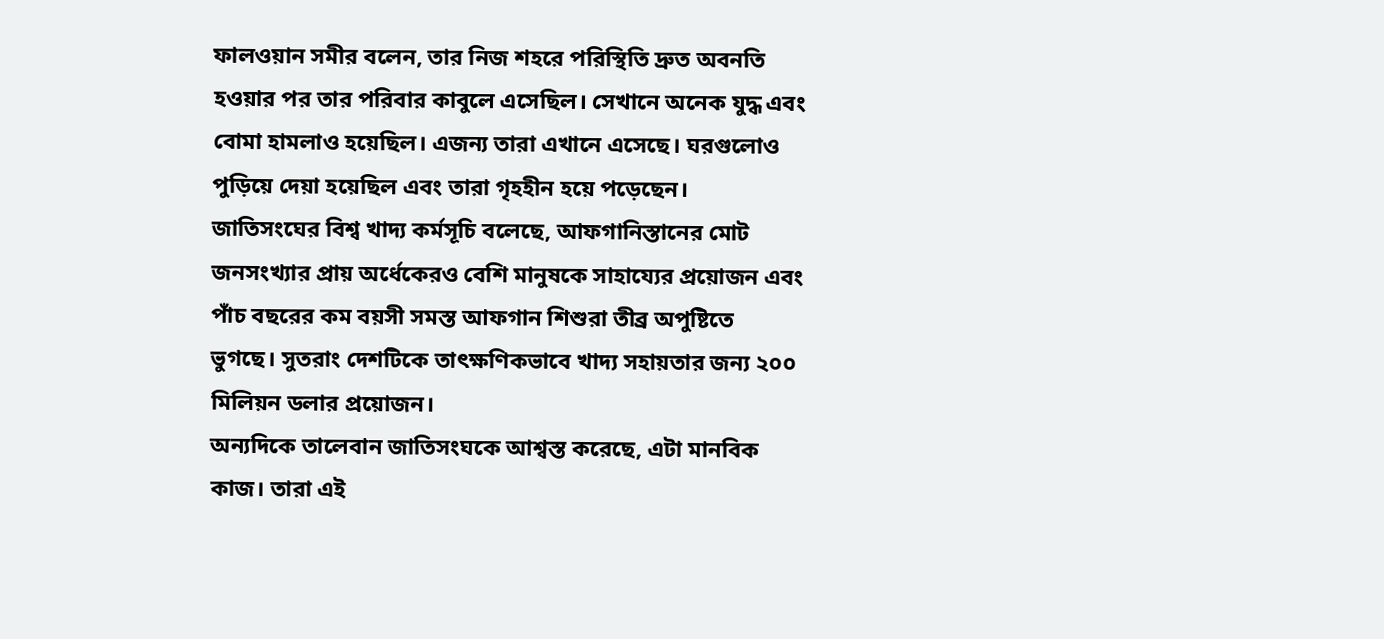ফালওয়ান সমীর বলেন, তার নিজ শহরে পরিস্থিতি দ্রুত অবনতি হওয়ার পর তার পরিবার কাবুলে এসেছিল। সেখানে অনেক যুদ্ধ এবং বোমা হামলাও হয়েছিল। এজন্য তারা এখানে এসেছে। ঘরগুলোও পুড়িয়ে দেয়া হয়েছিল এবং তারা গৃহহীন হয়ে পড়েছেন।
জাতিসংঘের বিশ্ব খাদ্য কর্মসূচি বলেছে, আফগানিস্তানের মোট জনসংখ্যার প্রায় অর্ধেকেরও বেশি মানুষকে সাহায্যের প্রয়োজন এবং পাঁচ বছরের কম বয়সী সমস্ত আফগান শিশুরা তীব্র অপুষ্টিতে ভুগছে। সুতরাং দেশটিকে তাৎক্ষণিকভাবে খাদ্য সহায়তার জন্য ২০০ মিলিয়ন ডলার প্রয়োজন।
অন্যদিকে তালেবান জাতিসংঘকে আশ্বস্ত করেছে, এটা মানবিক কাজ। তারা এই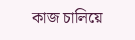কাজ চালিয়ে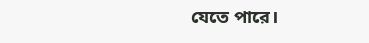যেতে পারে।